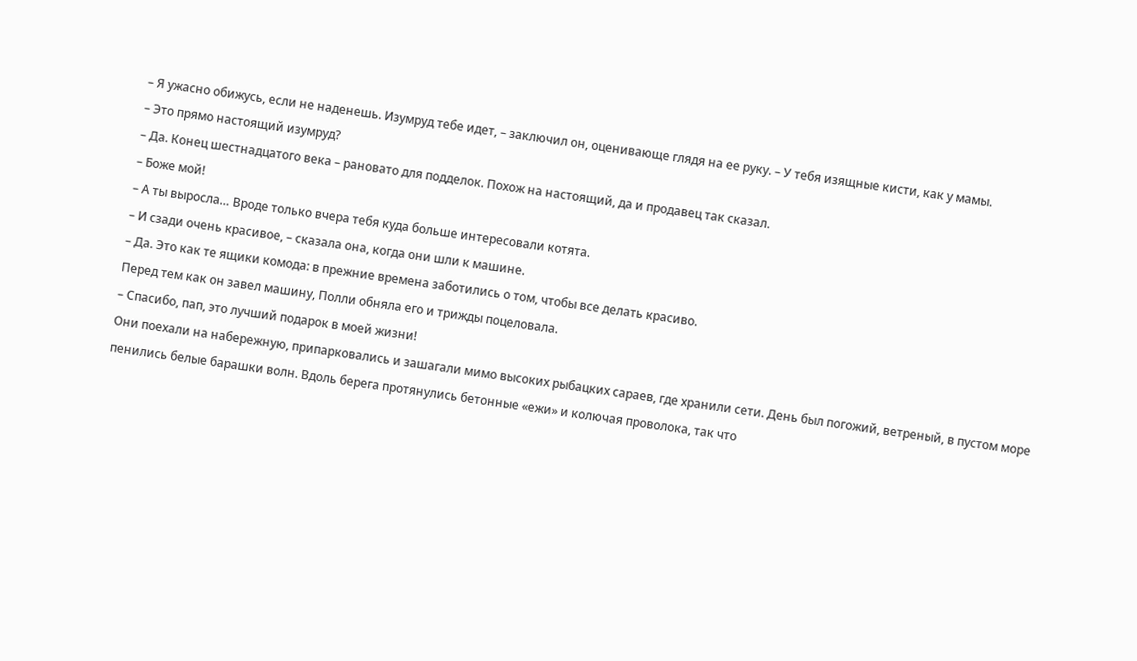– Я ужасно обижусь, если не наденешь. Изумруд тебе идет, – заключил он, оценивающе глядя на ее руку. – У тебя изящные кисти, как у мамы.
– Это прямо настоящий изумруд?
– Да. Конец шестнадцатого века – рановато для подделок. Похож на настоящий, да и продавец так сказал.
– Боже мой!
– А ты выросла… Вроде только вчера тебя куда больше интересовали котята.
– И сзади очень красивое, – сказала она, когда они шли к машине.
– Да. Это как те ящики комода: в прежние времена заботились о том, чтобы все делать красиво.
Перед тем как он завел машину, Полли обняла его и трижды поцеловала.
– Спасибо, пап, это лучший подарок в моей жизни!
Они поехали на набережную, припарковались и зашагали мимо высоких рыбацких сараев, где хранили сети. День был погожий, ветреный, в пустом море пенились белые барашки волн. Вдоль берега протянулись бетонные «ежи» и колючая проволока, так что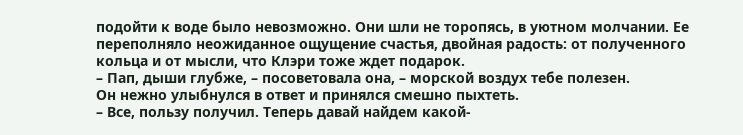подойти к воде было невозможно. Они шли не торопясь, в уютном молчании. Ее переполняло неожиданное ощущение счастья, двойная радость: от полученного кольца и от мысли, что Клэри тоже ждет подарок.
– Пап, дыши глубже, – посоветовала она, – морской воздух тебе полезен.
Он нежно улыбнулся в ответ и принялся смешно пыхтеть.
– Все, пользу получил. Теперь давай найдем какой-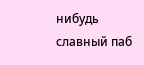нибудь славный паб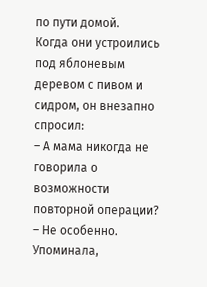по пути домой.
Когда они устроились под яблоневым деревом с пивом и сидром, он внезапно спросил:
– А мама никогда не говорила о возможности повторной операции?
– Не особенно. Упоминала,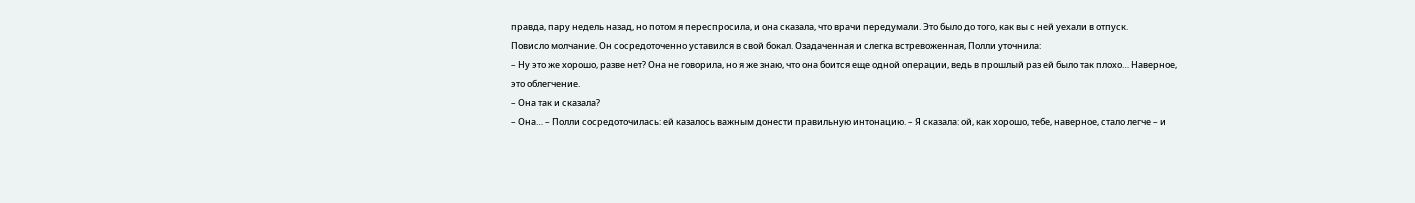правда, пару недель назад, но потом я переспросила, и она сказала, что врачи передумали. Это было до того, как вы с ней уехали в отпуск.
Повисло молчание. Он сосредоточенно уставился в свой бокал. Озадаченная и слегка встревоженная, Полли уточнила:
– Ну это же хорошо, разве нет? Она не говорила, но я же знаю, что она боится еще одной операции, ведь в прошлый раз ей было так плохо… Наверное, это облегчение.
– Она так и сказала?
– Она… – Полли сосредоточилась: ей казалось важным донести правильную интонацию. – Я сказала: ой, как хорошо, тебе, наверное, стало легче – и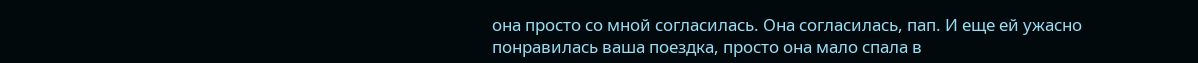она просто со мной согласилась. Она согласилась, пап. И еще ей ужасно понравилась ваша поездка, просто она мало спала в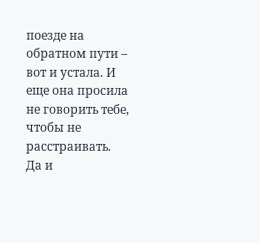поезде на обратном пути – вот и устала. И еще она просила не говорить тебе, чтобы не расстраивать. Да и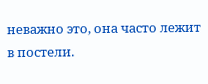неважно это, она часто лежит в постели.